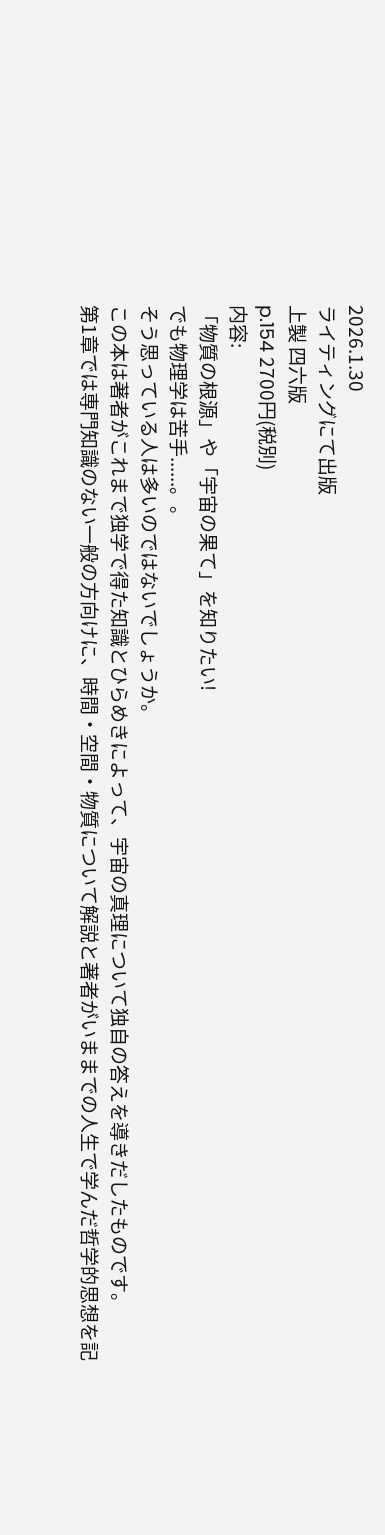2026.1.30
ライティングにて出版
上製 四六版
p.154 2700円(税別)
内容:
「物質の根源」や「宇宙の果て」を知りたい!
でも物理学は苦手......。。
そう思っている人は多いのではないでしょうか。
この本は著者がこれまで独学で得た知識とひらめきによって、宇宙の真理について独自の答えを導きだしたものです。
第1章では専門知識のない一般の方向けに、時間・空間・物質について解説と著者がいままでの人生で学んだ哲学的思想を記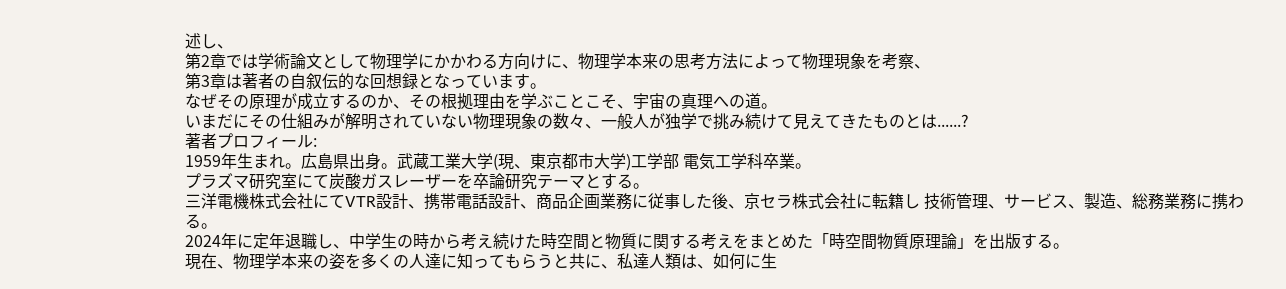述し、
第2章では学術論文として物理学にかかわる方向けに、物理学本来の思考方法によって物理現象を考察、
第3章は著者の自叙伝的な回想録となっています。
なぜその原理が成立するのか、その根拠理由を学ぶことこそ、宇宙の真理への道。
いまだにその仕組みが解明されていない物理現象の数々、一般人が独学で挑み続けて見えてきたものとは......?
著者プロフィール:
1959年生まれ。広島県出身。武蔵工業大学(現、東京都市大学)工学部 電気工学科卒業。
プラズマ研究室にて炭酸ガスレーザーを卒論研究テーマとする。
三洋電機株式会社にてVTR設計、携帯電話設計、商品企画業務に従事した後、京セラ株式会社に転籍し 技術管理、サービス、製造、総務業務に携わる。
2024年に定年退職し、中学生の時から考え続けた時空間と物質に関する考えをまとめた「時空間物質原理論」を出版する。
現在、物理学本来の姿を多くの人達に知ってもらうと共に、私達人類は、如何に生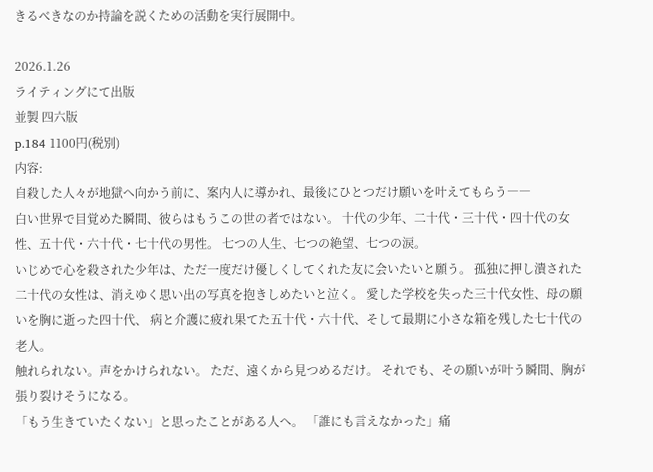きるべきなのか持論を説くための活動を実行展開中。

2026.1.26
ライティングにて出版
並製 四六版
p.184 1100円(税別)
内容:
自殺した人々が地獄へ向かう前に、案内人に導かれ、最後にひとつだけ願いを叶えてもらう――
白い世界で目覚めた瞬間、彼らはもうこの世の者ではない。 十代の少年、二十代・三十代・四十代の女性、五十代・六十代・七十代の男性。 七つの人生、七つの絶望、七つの涙。
いじめで心を殺された少年は、ただ一度だけ優しくしてくれた友に会いたいと願う。 孤独に押し潰された二十代の女性は、消えゆく思い出の写真を抱きしめたいと泣く。 愛した学校を失った三十代女性、母の願いを胸に逝った四十代、 病と介護に疲れ果てた五十代・六十代、そして最期に小さな箱を残した七十代の老人。
触れられない。声をかけられない。 ただ、遠くから見つめるだけ。 それでも、その願いが叶う瞬間、胸が張り裂けそうになる。
「もう生きていたくない」と思ったことがある人へ。 「誰にも言えなかった」痛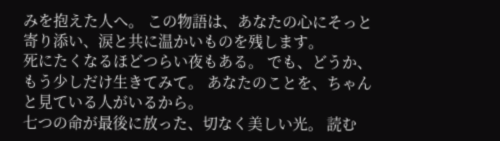みを抱えた人へ。 この物語は、あなたの心にそっと寄り添い、涙と共に温かいものを残します。
死にたくなるほどつらい夜もある。 でも、どうか、もう少しだけ生きてみて。 あなたのことを、ちゃんと見ている人がいるから。
七つの命が最後に放った、切なく美しい光。 読む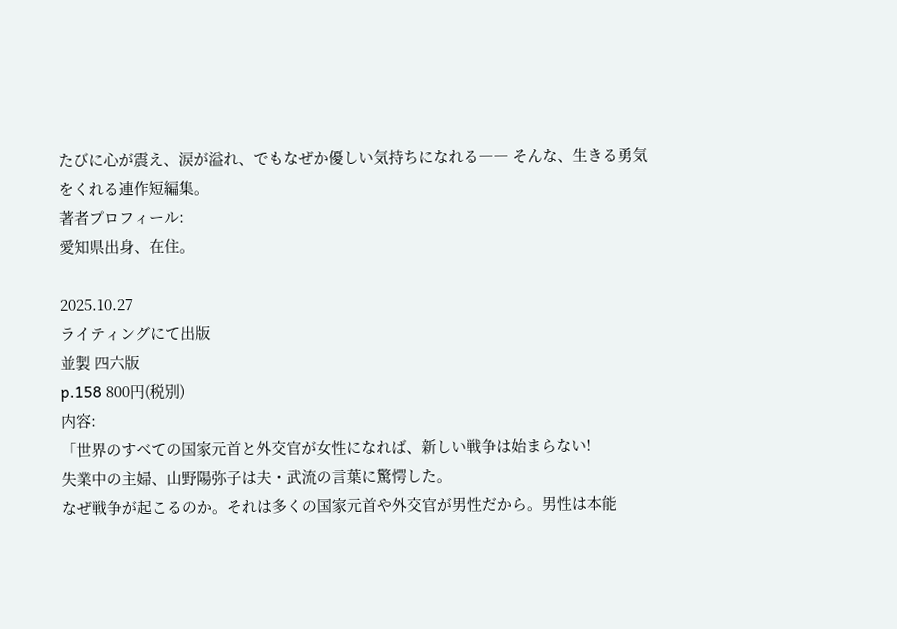たびに心が震え、涙が溢れ、でもなぜか優しい気持ちになれる―― そんな、生きる勇気をくれる連作短編集。
著者プロフィール:
愛知県出身、在住。

2025.10.27
ライティングにて出版
並製 四六版
p.158 800円(税別)
内容:
「世界のすべての国家元首と外交官が女性になれば、新しい戦争は始まらない!
失業中の主婦、山野陽弥子は夫・武流の言葉に驚愕した。
なぜ戦争が起こるのか。それは多くの国家元首や外交官が男性だから。男性は本能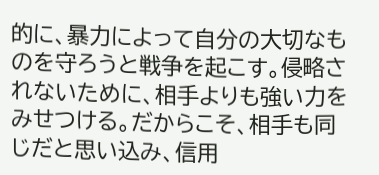的に、暴力によって自分の大切なものを守ろうと戦争を起こす。侵略されないために、相手よりも強い力をみせつける。だからこそ、相手も同じだと思い込み、信用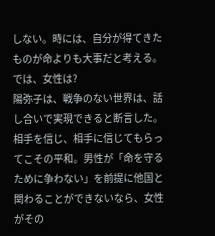しない。時には、自分が得てきたものが命よりも大事だと考える。
では、女性は?
陽弥子は、戦争のない世界は、話し合いで実現できると断言した。相手を信じ、相手に信じてもらってこその平和。男性が「命を守るために争わない」を前提に他国と関わることができないなら、女性がその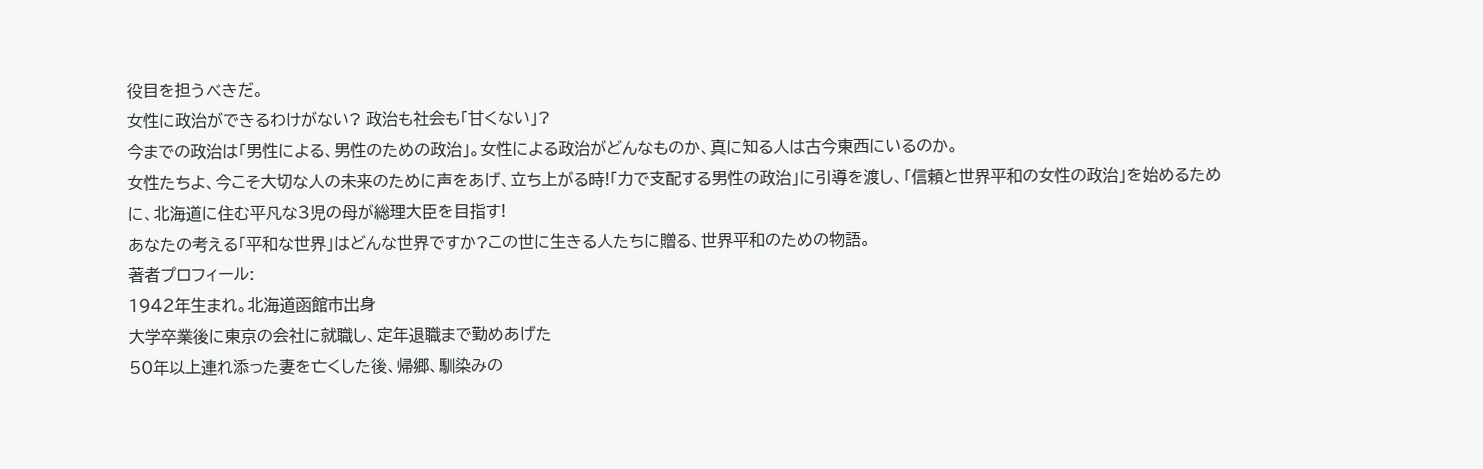役目を担うべきだ。
女性に政治ができるわけがない? 政治も社会も「甘くない」?
今までの政治は「男性による、男性のための政治」。女性による政治がどんなものか、真に知る人は古今東西にいるのか。
女性たちよ、今こそ大切な人の未来のために声をあげ、立ち上がる時!「力で支配する男性の政治」に引導を渡し、「信頼と世界平和の女性の政治」を始めるために、北海道に住む平凡な3児の母が総理大臣を目指す!
あなたの考える「平和な世界」はどんな世界ですか?この世に生きる人たちに贈る、世界平和のための物語。
著者プロフィール:
1942年生まれ。北海道函館市出身
大学卒業後に東京の会社に就職し、定年退職まで勤めあげた
50年以上連れ添った妻を亡くした後、帰郷、馴染みの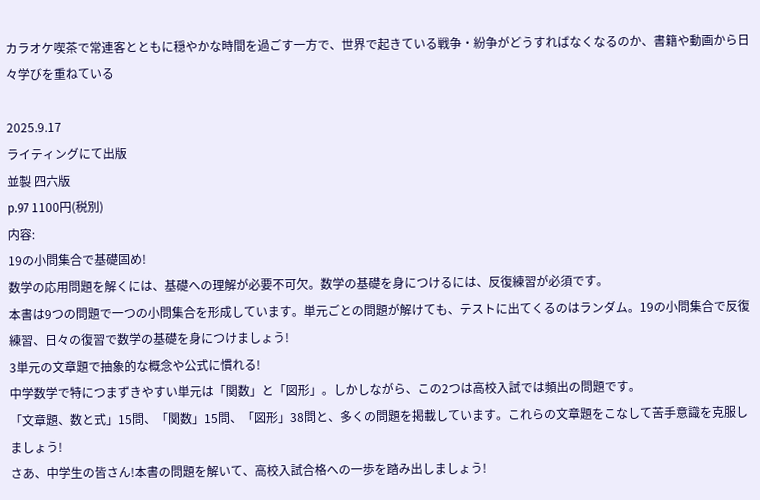カラオケ喫茶で常連客とともに穏やかな時間を過ごす一方で、世界で起きている戦争・紛争がどうすればなくなるのか、書籍や動画から日々学びを重ねている

2025.9.17
ライティングにて出版
並製 四六版
p.97 1100円(税別)
内容:
19の小問集合で基礎固め!
数学の応用問題を解くには、基礎への理解が必要不可欠。数学の基礎を身につけるには、反復練習が必須です。
本書は9つの問題で一つの小問集合を形成しています。単元ごとの問題が解けても、テストに出てくるのはランダム。19の小問集合で反復練習、日々の復習で数学の基礎を身につけましょう!
3単元の文章題で抽象的な概念や公式に慣れる!
中学数学で特につまずきやすい単元は「関数」と「図形」。しかしながら、この2つは高校入試では頻出の問題です。
「文章題、数と式」15問、「関数」15問、「図形」38問と、多くの問題を掲載しています。これらの文章題をこなして苦手意識を克服しましょう!
さあ、中学生の皆さん!本書の問題を解いて、高校入試合格への一歩を踏み出しましょう!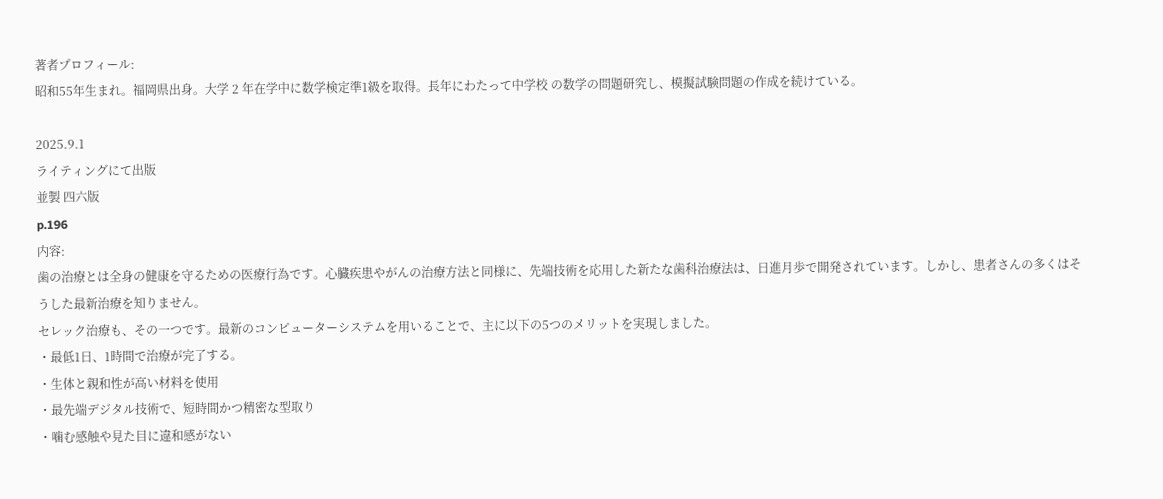著者プロフィール:
昭和55年生まれ。福岡県出身。大学 2 年在学中に数学検定準1級を取得。長年にわたって中学校 の数学の問題研究し、模擬試験問題の作成を続けている。

2025.9.1
ライティングにて出版
並製 四六版
p.196
内容:
歯の治療とは全身の健康を守るための医療行為です。心臓疾患やがんの治療方法と同様に、先端技術を応用した新たな歯科治療法は、日進月歩で開発されています。しかし、患者さんの多くはそうした最新治療を知りません。
セレック治療も、その一つです。最新のコンピューターシステムを用いることで、主に以下の5つのメリットを実現しました。
・最低1日、1時間で治療が完了する。
・生体と親和性が高い材料を使用
・最先端デジタル技術で、短時間かつ精密な型取り
・噛む感触や見た目に違和感がない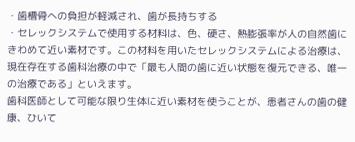・歯槽骨への負担が軽減され、歯が長持ちする
・セレックシステムで使用する材料は、色、硬さ、熱膨張率が人の自然歯にきわめて近い素材です。この材料を用いたセレックシステムによる治療は、現在存在する歯科治療の中で「最も人間の歯に近い状態を復元できる、唯一の治療である」といえます。
歯科医師として可能な限り生体に近い素材を使うことが、患者さんの歯の健康、ひいて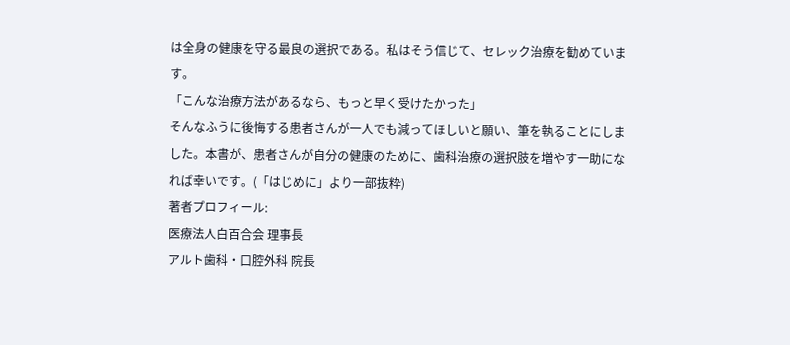は全身の健康を守る最良の選択である。私はそう信じて、セレック治療を勧めています。
「こんな治療方法があるなら、もっと早く受けたかった」
そんなふうに後悔する患者さんが一人でも減ってほしいと願い、筆を執ることにしました。本書が、患者さんが自分の健康のために、歯科治療の選択肢を増やす一助になれば幸いです。(「はじめに」より一部抜粋)
著者プロフィール:
医療法人白百合会 理事長
アルト歯科・口腔外科 院長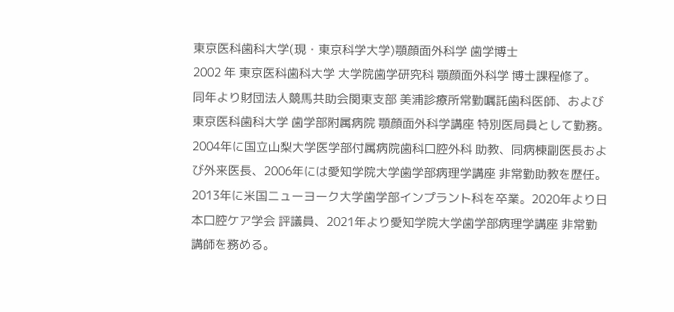東京医科歯科大学(現・東京科学大学)顎顔面外科学 歯学博士
2002 年 東京医科歯科大学 大学院歯学研究科 顎顔面外科学 博士課程修了。 同年より財団法人競馬共助会関東支部 美浦診療所常勤嘱託歯科医師、および東京医科歯科大学 歯学部附属病院 顎顔面外科学講座 特別医局員として勤務。2004年に国立山梨大学医学部付属病院歯科口腔外科 助教、同病棟副医長および外来医長、2006年には愛知学院大学歯学部病理学講座 非常勤助教を歴任。2013年に米国ニューヨーク大学歯学部インプラント科を卒業。2020年より日本口腔ケア学会 評議員、2021年より愛知学院大学歯学部病理学講座 非常勤講師を務める。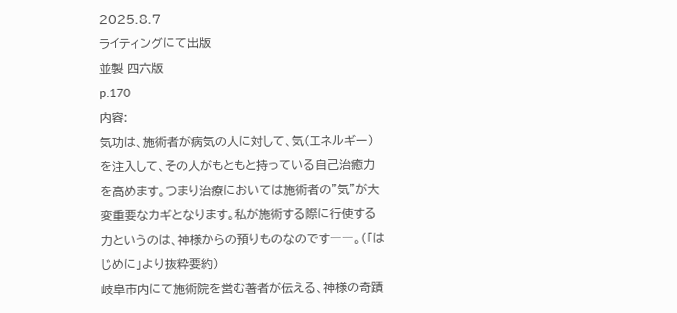2025.8.7
ライティングにて出版
並製 四六版
p.170
内容:
気功は、施術者が病気の人に対して、気(エネルギー)を注入して、その人がもともと持っている自己治癒力を高めます。つまり治療においては施術者の"気"が大変重要なカギとなります。私が施術する際に行使する力というのは、神様からの預りものなのです――。(「はじめに」より抜粋要約)
岐阜市内にて施術院を営む著者が伝える、神様の奇蹟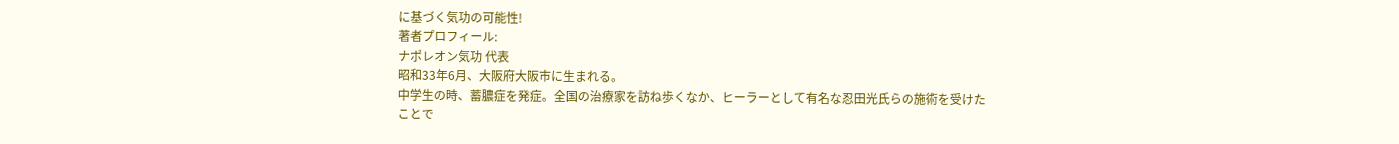に基づく気功の可能性!
著者プロフィール:
ナポレオン気功 代表
昭和33年6月、大阪府大阪市に生まれる。
中学生の時、蓄膿症を発症。全国の治療家を訪ね歩くなか、ヒーラーとして有名な忍田光氏らの施術を受けたことで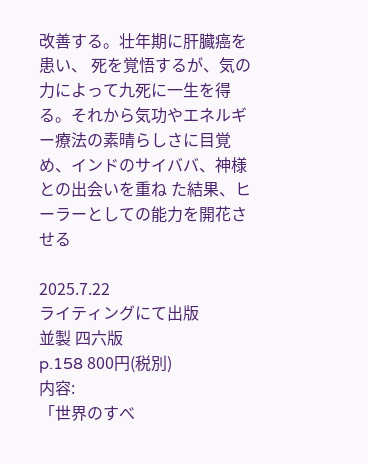改善する。壮年期に肝臓癌を患い、 死を覚悟するが、気の力によって九死に一生を得る。それから気功やエネルギー療法の素晴らしさに目覚め、インドのサイババ、神様との出会いを重ね た結果、ヒーラーとしての能力を開花させる

2025.7.22
ライティングにて出版
並製 四六版
p.158 800円(税別)
内容:
「世界のすべ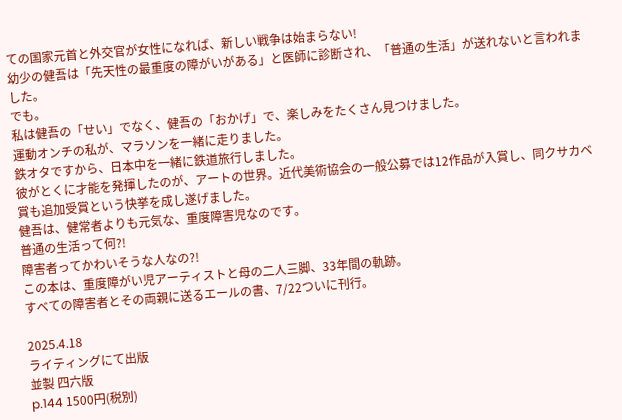ての国家元首と外交官が女性になれば、新しい戦争は始まらない!
幼少の健吾は「先天性の最重度の障がいがある」と医師に診断され、「普通の生活」が送れないと言われました。
でも。
私は健吾の「せい」でなく、健吾の「おかげ」で、楽しみをたくさん見つけました。
運動オンチの私が、マラソンを一緒に走りました。
鉄オタですから、日本中を一緒に鉄道旅行しました。
彼がとくに才能を発揮したのが、アートの世界。近代美術協会の一般公募では12作品が入賞し、同クサカベ賞も追加受賞という快挙を成し遂げました。
健吾は、健常者よりも元気な、重度障害児なのです。
普通の生活って何?!
障害者ってかわいそうな人なの?!
この本は、重度障がい児アーティストと母の二人三脚、33年間の軌跡。
すべての障害者とその両親に送るエールの書、7/22ついに刊行。

2025.4.18
ライティングにて出版
並製 四六版
p.144 1500円(税別)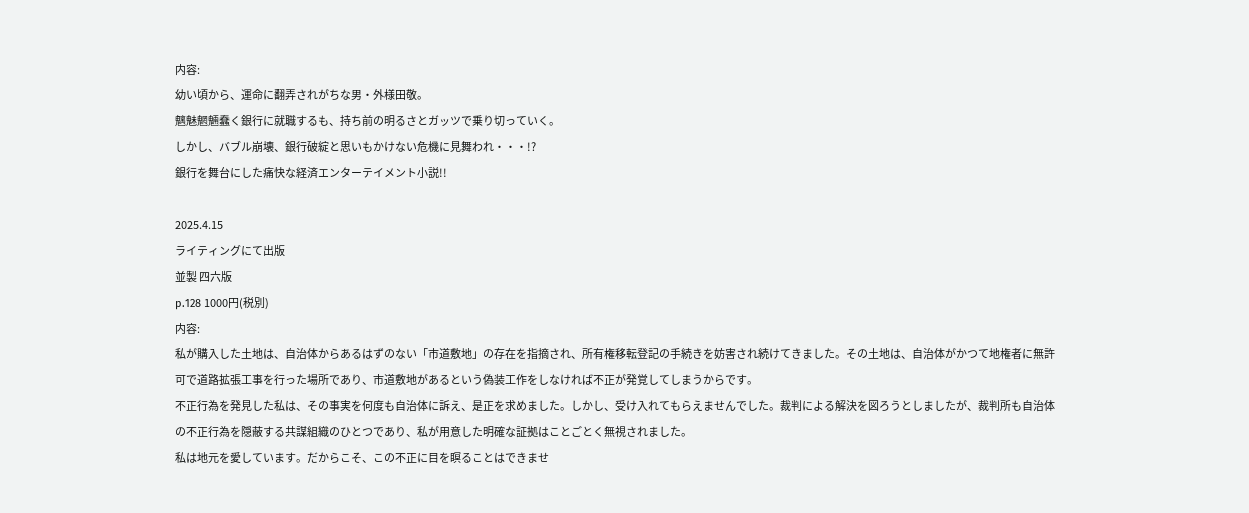内容:
幼い頃から、運命に翻弄されがちな男・外様田敬。
魑魅魍魎蠢く銀行に就職するも、持ち前の明るさとガッツで乗り切っていく。
しかし、バブル崩壊、銀行破綻と思いもかけない危機に見舞われ・・・!?
銀行を舞台にした痛快な経済エンターテイメント小説!!

2025.4.15
ライティングにて出版
並製 四六版
p.128 1000円(税別)
内容:
私が購入した土地は、自治体からあるはずのない「市道敷地」の存在を指摘され、所有権移転登記の手続きを妨害され続けてきました。その土地は、自治体がかつて地権者に無許可で道路拡張工事を行った場所であり、市道敷地があるという偽装工作をしなければ不正が発覚してしまうからです。
不正行為を発見した私は、その事実を何度も自治体に訴え、是正を求めました。しかし、受け入れてもらえませんでした。裁判による解決を図ろうとしましたが、裁判所も自治体の不正行為を隠蔽する共謀組織のひとつであり、私が用意した明確な証拠はことごとく無視されました。
私は地元を愛しています。だからこそ、この不正に目を瞑ることはできませ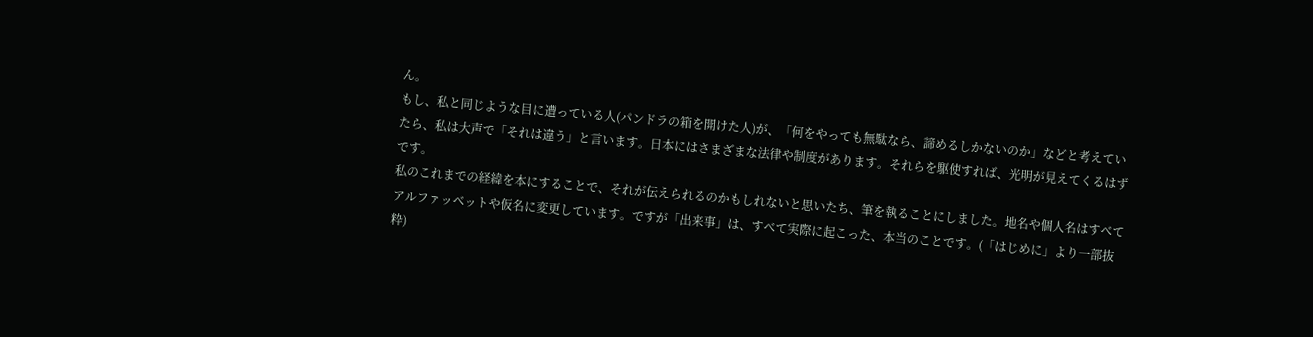ん。
もし、私と同じような目に遭っている人(パンドラの箱を開けた人)が、「何をやっても無駄なら、諦めるしかないのか」などと考えていたら、私は大声で「それは違う」と言います。日本にはさまざまな法律や制度があります。それらを駆使すれば、光明が見えてくるはずです。
私のこれまでの経緯を本にすることで、それが伝えられるのかもしれないと思いたち、筆を執ることにしました。地名や個人名はすべてアルファッベットや仮名に変更しています。ですが「出来事」は、すべて実際に起こった、本当のことです。(「はじめに」より一部抜粋)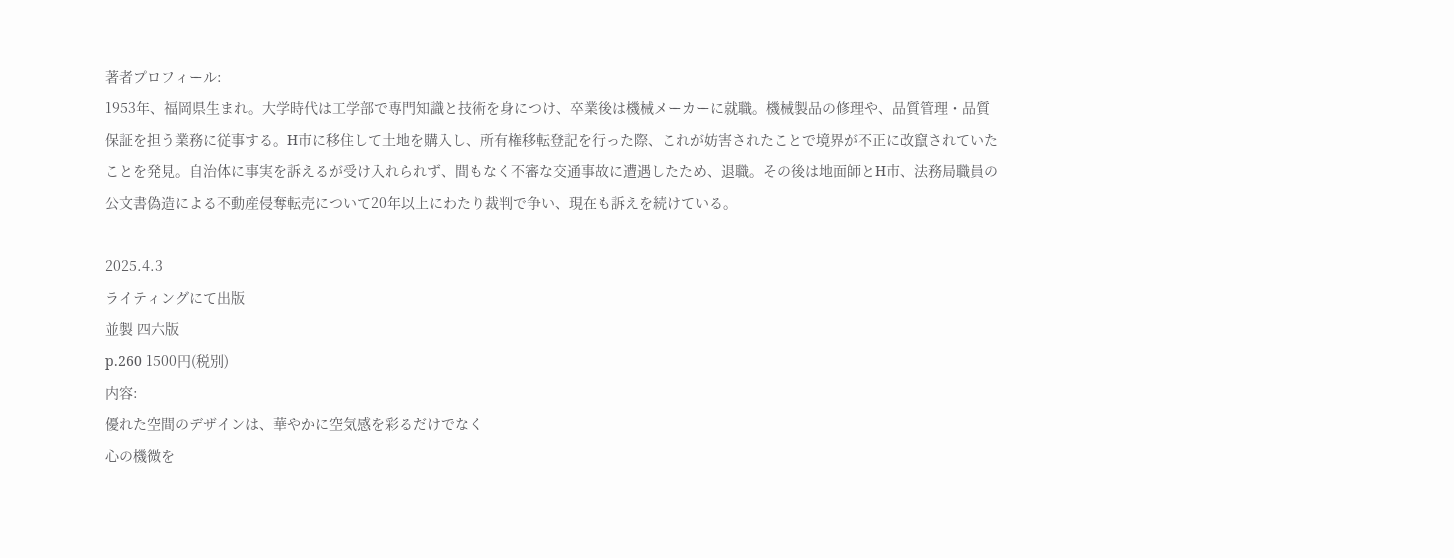著者プロフィール:
1953年、福岡県生まれ。大学時代は工学部で専門知識と技術を身につけ、卒業後は機械メーカーに就職。機械製品の修理や、品質管理・品質保証を担う業務に従事する。H市に移住して土地を購入し、所有権移転登記を行った際、これが妨害されたことで境界が不正に改竄されていたことを発見。自治体に事実を訴えるが受け入れられず、間もなく不審な交通事故に遭遇したため、退職。その後は地面師とH市、法務局職員の公文書偽造による不動産侵奪転売について20年以上にわたり裁判で争い、現在も訴えを続けている。

2025.4.3
ライティングにて出版
並製 四六版
p.260 1500円(税別)
内容:
優れた空間のデザインは、華やかに空気感を彩るだけでなく
心の機微を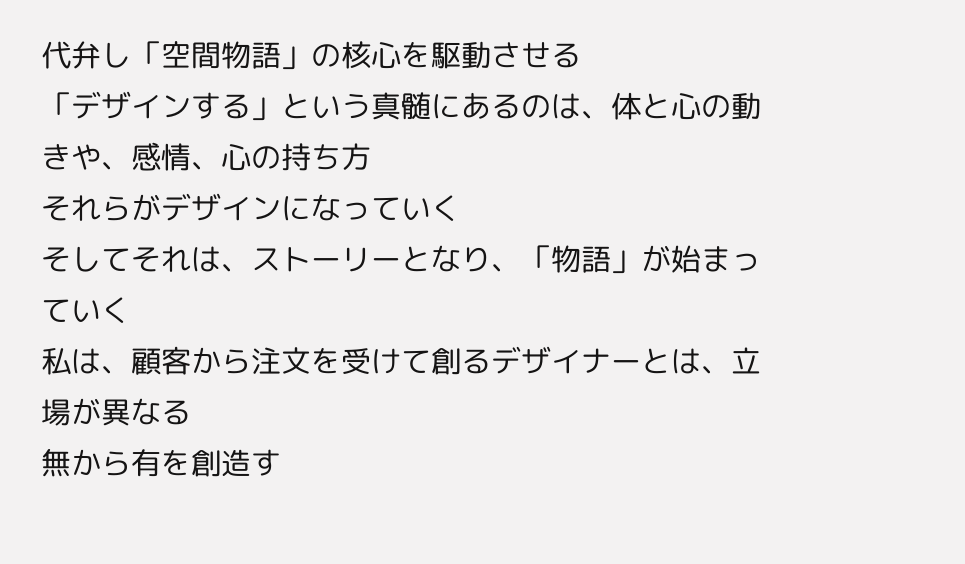代弁し「空間物語」の核心を駆動させる
「デザインする」という真髄にあるのは、体と心の動きや、感情、心の持ち方
それらがデザインになっていく
そしてそれは、ストーリーとなり、「物語」が始まっていく
私は、顧客から注文を受けて創るデザイナーとは、立場が異なる
無から有を創造す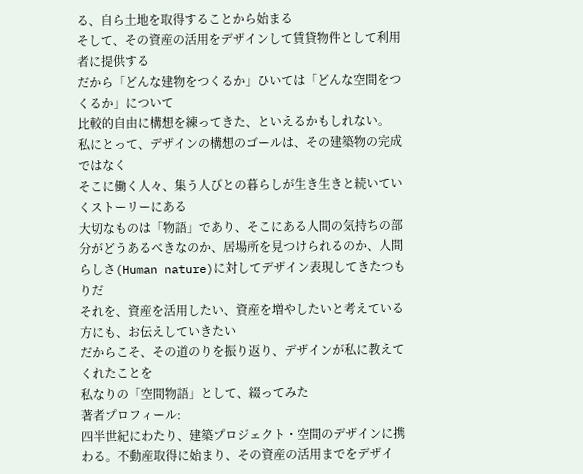る、自ら土地を取得することから始まる
そして、その資産の活用をデザインして賃貸物件として利用者に提供する
だから「どんな建物をつくるか」ひいては「どんな空間をつくるか」について
比較的自由に構想を練ってきた、といえるかもしれない。
私にとって、デザインの構想のゴールは、その建築物の完成ではなく
そこに働く人々、集う人びとの暮らしが生き生きと続いていくストーリーにある
大切なものは「物語」であり、そこにある人間の気持ちの部分がどうあるべきなのか、居場所を見つけられるのか、人間
らしさ(Human nature)に対してデザイン表現してきたつもりだ
それを、資産を活用したい、資産を増やしたいと考えている方にも、お伝えしていきたい
だからこそ、その道のりを振り返り、デザインが私に教えてくれたことを
私なりの「空間物語」として、綴ってみた
著者プロフィール:
四半世紀にわたり、建築プロジェクト・空間のデザインに携わる。不動産取得に始まり、その資産の活用までをデザイ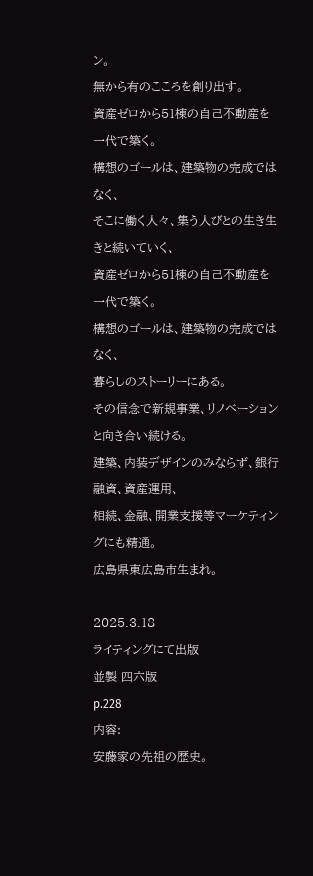ン。
無から有のこころを創り出す。
資産ゼロから51棟の自己不動産を一代で築く。
構想のゴールは、建築物の完成ではなく、
そこに働く人々、集う人びとの生き生きと続いていく、
資産ゼロから51棟の自己不動産を一代で築く。
構想のゴールは、建築物の完成ではなく、
暮らしのストーリーにある。
その信念で新規事業、リノベーションと向き合い続ける。
建築、内装デザインのみならず、銀行融資、資産運用、
相続、金融、開業支援等マーケティングにも精通。
広島県東広島市生まれ。

2025.3.18
ライティングにて出版
並製 四六版
p.228
内容:
安藤家の先祖の歴史。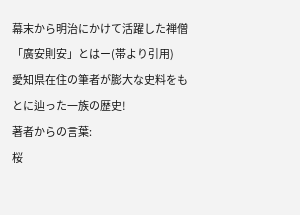幕末から明治にかけて活躍した禅僧「廣安則安」とはー(帯より引用)
愛知県在住の筆者が膨大な史料をもとに辿った一族の歴史!
著者からの言葉:
桜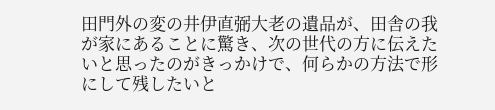田門外の変の井伊直弼大老の遺品が、田舎の我が家にあることに驚き、次の世代の方に伝えたいと思ったのがきっかけで、何らかの方法で形にして残したいと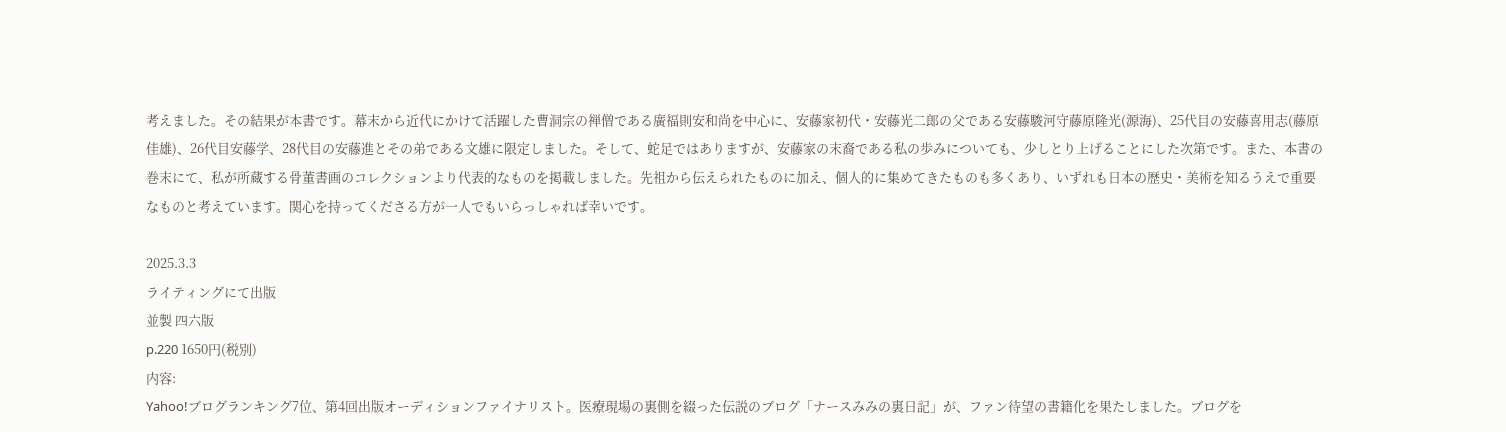考えました。その結果が本書です。幕末から近代にかけて活躍した曹洞宗の禅僧である廣福則安和尚を中心に、安藤家初代・安藤光二郎の父である安藤駿河守藤原隆光(源海)、25代目の安藤喜用志(藤原佳雄)、26代目安藤学、28代目の安藤進とその弟である文雄に限定しました。そして、蛇足ではありますが、安藤家の末裔である私の歩みについても、少しとり上げることにした次第です。また、本書の巻末にて、私が所蔵する骨董書画のコレクションより代表的なものを掲載しました。先祖から伝えられたものに加え、個人的に集めてきたものも多くあり、いずれも日本の歴史・美術を知るうえで重要なものと考えています。関心を持ってくださる方が一人でもいらっしゃれば幸いです。

2025.3.3
ライティングにて出版
並製 四六版
p.220 1650円(税別)
内容:
Yahoo!ブログランキング7位、第4回出版オーディションファイナリスト。医療現場の裏側を綴った伝説のブログ「ナースみみの裏日記」が、ファン待望の書籍化を果たしました。ブログを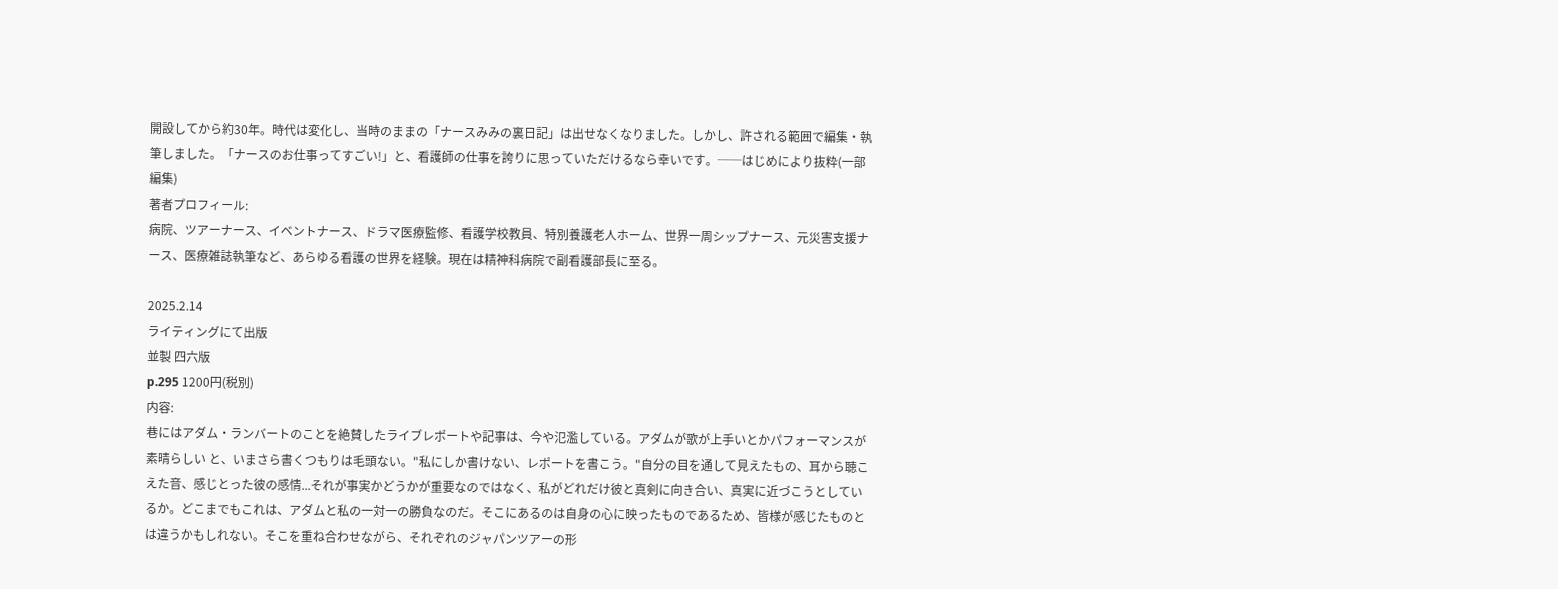開設してから約30年。時代は変化し、当時のままの「ナースみみの裏日記」は出せなくなりました。しかし、許される範囲で編集・執筆しました。「ナースのお仕事ってすごい!」と、看護師の仕事を誇りに思っていただけるなら幸いです。──はじめにより抜粋(一部編集)
著者プロフィール:
病院、ツアーナース、イベントナース、ドラマ医療監修、看護学校教員、特別養護老人ホーム、世界一周シップナース、元災害支援ナース、医療雑誌執筆など、あらゆる看護の世界を経験。現在は精神科病院で副看護部長に至る。

2025.2.14
ライティングにて出版
並製 四六版
p.295 1200円(税別)
内容:
巷にはアダム・ランバートのことを絶賛したライブレポートや記事は、今や氾濫している。アダムが歌が上手いとかパフォーマンスが素晴らしい と、いまさら書くつもりは毛頭ない。"私にしか書けない、レポートを書こう。"自分の目を通して見えたもの、耳から聴こえた音、感じとった彼の感情...それが事実かどうかが重要なのではなく、私がどれだけ彼と真剣に向き合い、真実に近づこうとしているか。どこまでもこれは、アダムと私の一対一の勝負なのだ。そこにあるのは自身の心に映ったものであるため、皆様が感じたものとは違うかもしれない。そこを重ね合わせながら、それぞれのジャパンツアーの形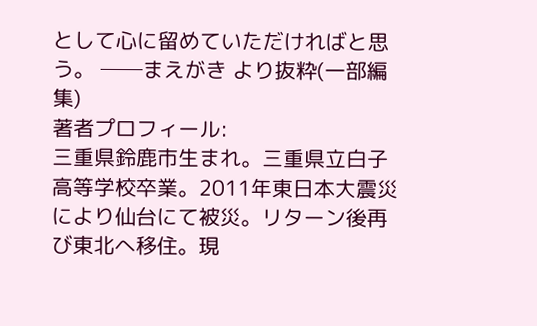として心に留めていただければと思う。 ──まえがき より抜粋(一部編集)
著者プロフィール:
三重県鈴鹿市生まれ。三重県立白子高等学校卒業。2011年東日本大震災により仙台にて被災。リターン後再び東北へ移住。現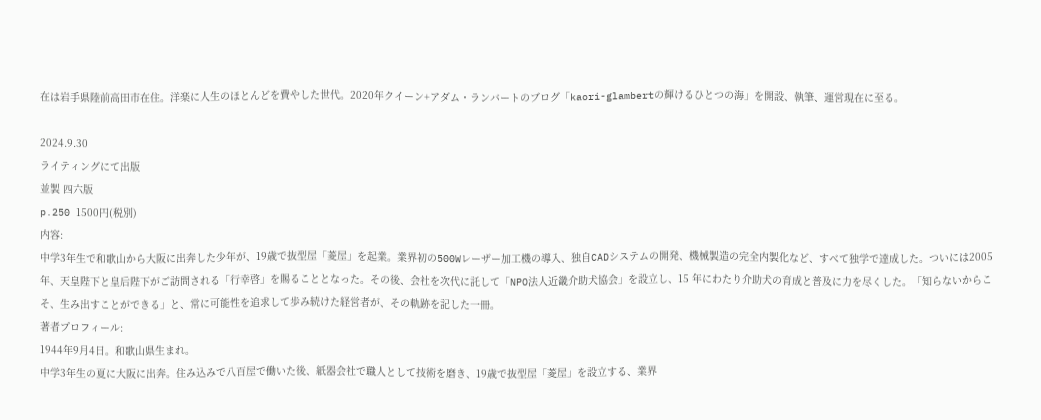在は岩手県陸前高田市在住。洋楽に人生のほとんどを費やした世代。2020年クイーン+アダム・ランバートのブログ「kaori-glambertの輝けるひとつの海」を開設、執筆、運営現在に至る。

2024.9.30
ライティングにて出版
並製 四六版
p.250 1500円(税別)
内容:
中学3年生で和歌山から大阪に出奔した少年が、19歳で抜型屋「菱屋」を起業。業界初の500Wレーザー加工機の導入、独自CADシステムの開発、機械製造の完全内製化など、すべて独学で達成した。ついには2005年、天皇陛下と皇后陛下がご訪問される「行幸啓」を賜ることとなった。その後、会社を次代に託して「NPO法人近畿介助犬協会」を設立し、15 年にわたり介助犬の育成と普及に力を尽くした。「知らないからこそ、生み出すことができる」と、常に可能性を追求して歩み続けた経営者が、その軌跡を記した一冊。
著者プロフィール:
1944年9月4日。和歌山県生まれ。
中学3年生の夏に大阪に出奔。住み込みで八百屋で働いた後、紙器会社で職人として技術を磨き、19歳で抜型屋「菱屋」を設立する、業界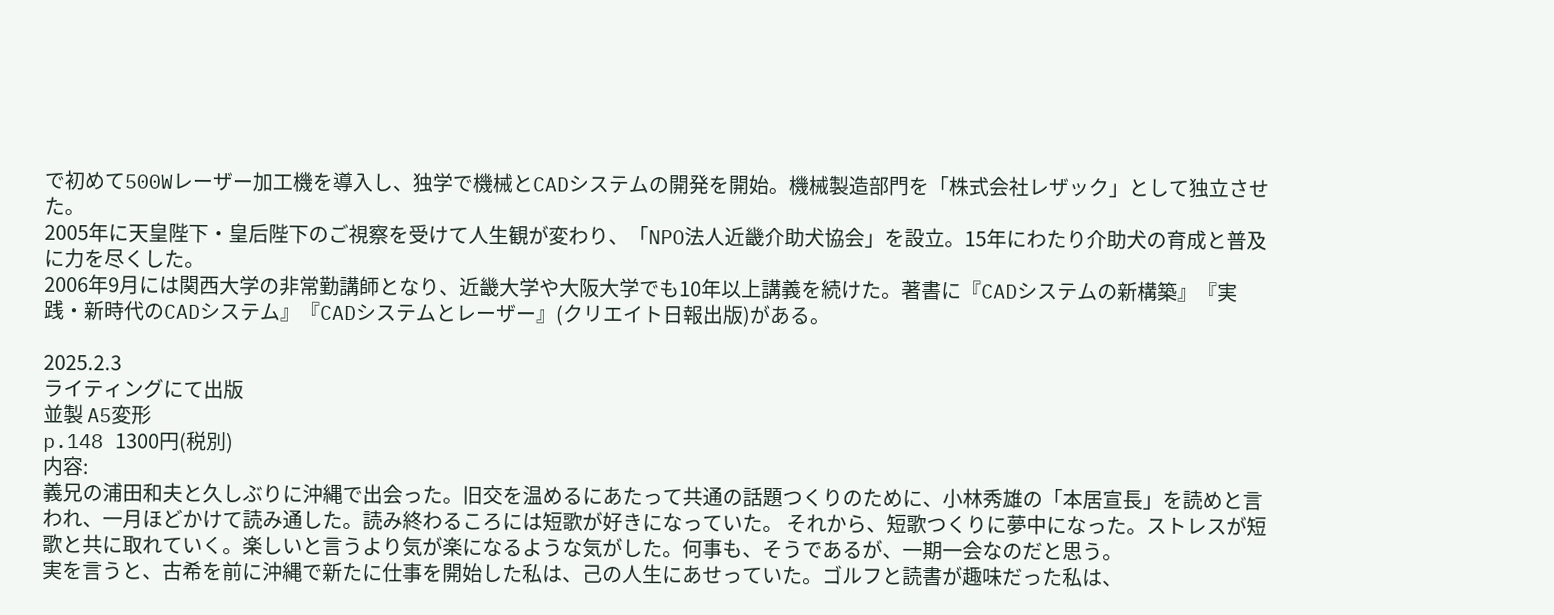で初めて500Wレーザー加工機を導入し、独学で機械とCADシステムの開発を開始。機械製造部門を「株式会社レザック」として独立させた。
2005年に天皇陛下・皇后陛下のご視察を受けて人生観が変わり、「NPO法人近畿介助犬協会」を設立。15年にわたり介助犬の育成と普及に力を尽くした。
2006年9月には関西大学の非常勤講師となり、近畿大学や大阪大学でも10年以上講義を続けた。著書に『CADシステムの新構築』『実践・新時代のCADシステム』『CADシステムとレーザー』(クリエイト日報出版)がある。

2025.2.3
ライティングにて出版
並製 A5変形
p.148 1300円(税別)
内容:
義兄の浦田和夫と久しぶりに沖縄で出会った。旧交を温めるにあたって共通の話題つくりのために、小林秀雄の「本居宣長」を読めと言われ、一月ほどかけて読み通した。読み終わるころには短歌が好きになっていた。 それから、短歌つくりに夢中になった。ストレスが短歌と共に取れていく。楽しいと言うより気が楽になるような気がした。何事も、そうであるが、一期一会なのだと思う。
実を言うと、古希を前に沖縄で新たに仕事を開始した私は、己の人生にあせっていた。ゴルフと読書が趣味だった私は、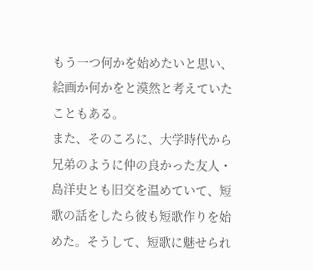もう一つ何かを始めたいと思い、絵画か何かをと漠然と考えていたこともある。
また、そのころに、大学時代から兄弟のように仲の良かった友人・島洋史とも旧交を温めていて、短歌の話をしたら彼も短歌作りを始めた。そうして、短歌に魅せられ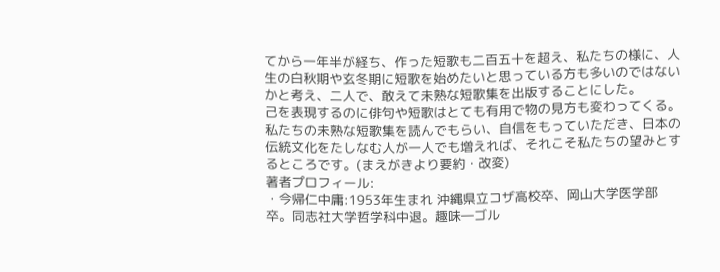てから一年半が経ち、作った短歌も二百五十を超え、私たちの様に、人生の白秋期や玄冬期に短歌を始めたいと思っている方も多いのではないかと考え、二人で、敢えて未熟な短歌集を出版することにした。
己を表現するのに俳句や短歌はとても有用で物の見方も変わってくる。
私たちの未熟な短歌集を読んでもらい、自信をもっていただき、日本の伝統文化をたしなむ人が一人でも増えれば、それこそ私たちの望みとするところです。(まえがきより要約・改変)
著者プロフィール:
・今帰仁中庸:1953年生まれ 沖縄県立コザ高校卒、岡山大学医学部卒。同志社大学哲学科中退。趣味―ゴル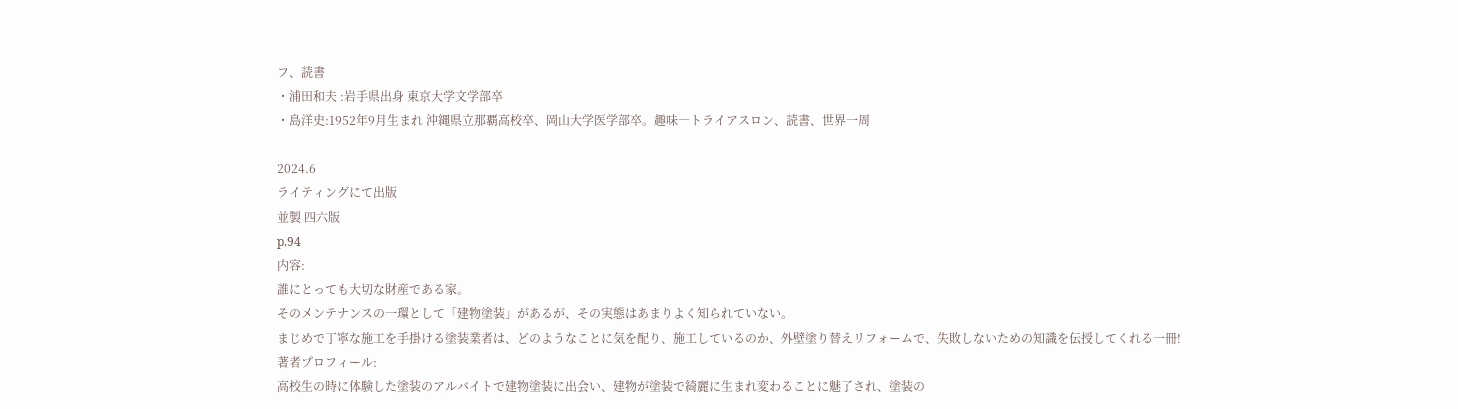フ、読書
・浦田和夫 :岩手県出身 東京大学文学部卒
・島洋史:1952年9月生まれ 沖縄県立那覇高校卒、岡山大学医学部卒。趣味―トライアスロン、読書、世界一周

2024.6
ライティングにて出版
並製 四六版
p.94
内容:
誰にとっても大切な財産である家。
そのメンテナンスの一環として「建物塗装」があるが、その実態はあまりよく知られていない。
まじめで丁寧な施工を手掛ける塗装業者は、どのようなことに気を配り、施工しているのか、外壁塗り替えリフォームで、失敗しないための知識を伝授してくれる一冊!
著者プロフィール:
高校生の時に体験した塗装のアルバイトで建物塗装に出会い、建物が塗装で綺麗に生まれ変わることに魅了され、塗装の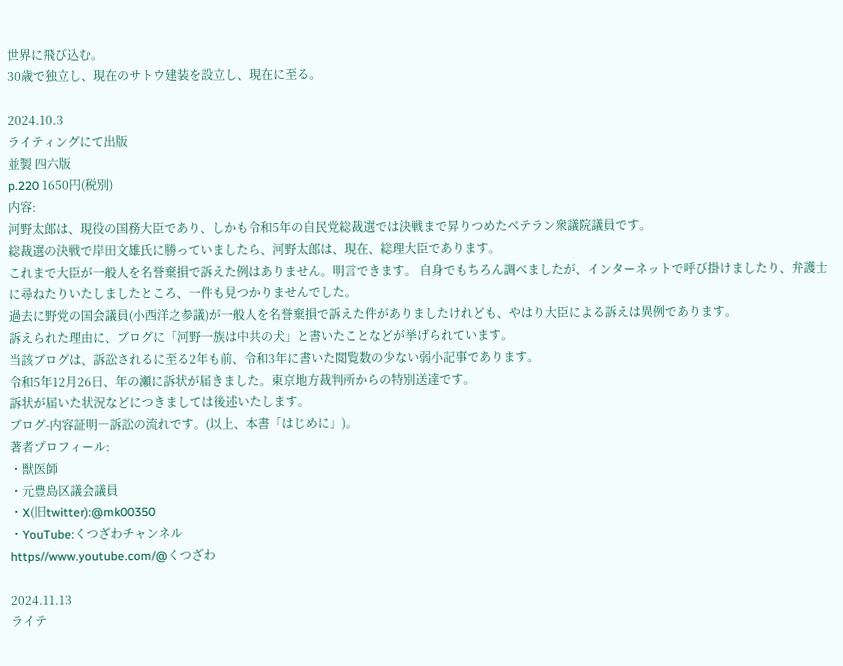世界に飛び込む。
30歳で独立し、現在のサトウ建装を設立し、現在に至る。

2024.10.3
ライティングにて出版
並製 四六版
p.220 1650円(税別)
内容:
河野太郎は、現役の国務大臣であり、しかも令和5年の自民党総裁選では決戦まで昇りつめたベテラン衆議院議員です。
総裁選の決戦で岸田文雄氏に勝っていましたら、河野太郎は、現在、総理大臣であります。
これまで大臣が一般人を名誉棄損で訴えた例はありません。明言できます。 自身でもちろん調べましたが、インターネットで呼び掛けましたり、弁護士に尋ねたりいたしましたところ、一件も見つかりませんでした。
過去に野党の国会議員(小西洋之参議)が一般人を名誉棄損で訴えた件がありましたけれども、やはり大臣による訴えは異例であります。
訴えられた理由に、ブログに「河野一族は中共の犬」と書いたことなどが挙げられています。
当該ブログは、訴訟されるに至る2年も前、令和3年に書いた閲覧数の少ない弱小記事であります。
令和5年12月26日、年の瀬に訴状が届きました。東京地方裁判所からの特別送達です。
訴状が届いた状況などにつきましては後述いたします。
ブログ-内容証明―訴訟の流れです。(以上、本書「はじめに」)。
著者プロフィール:
・獣医師
・元豊島区議会議員
・X(旧twitter):@mk00350
・YouTube:くつざわチャンネル
https//www.youtube.com/@くつざわ

2024.11.13
ライテ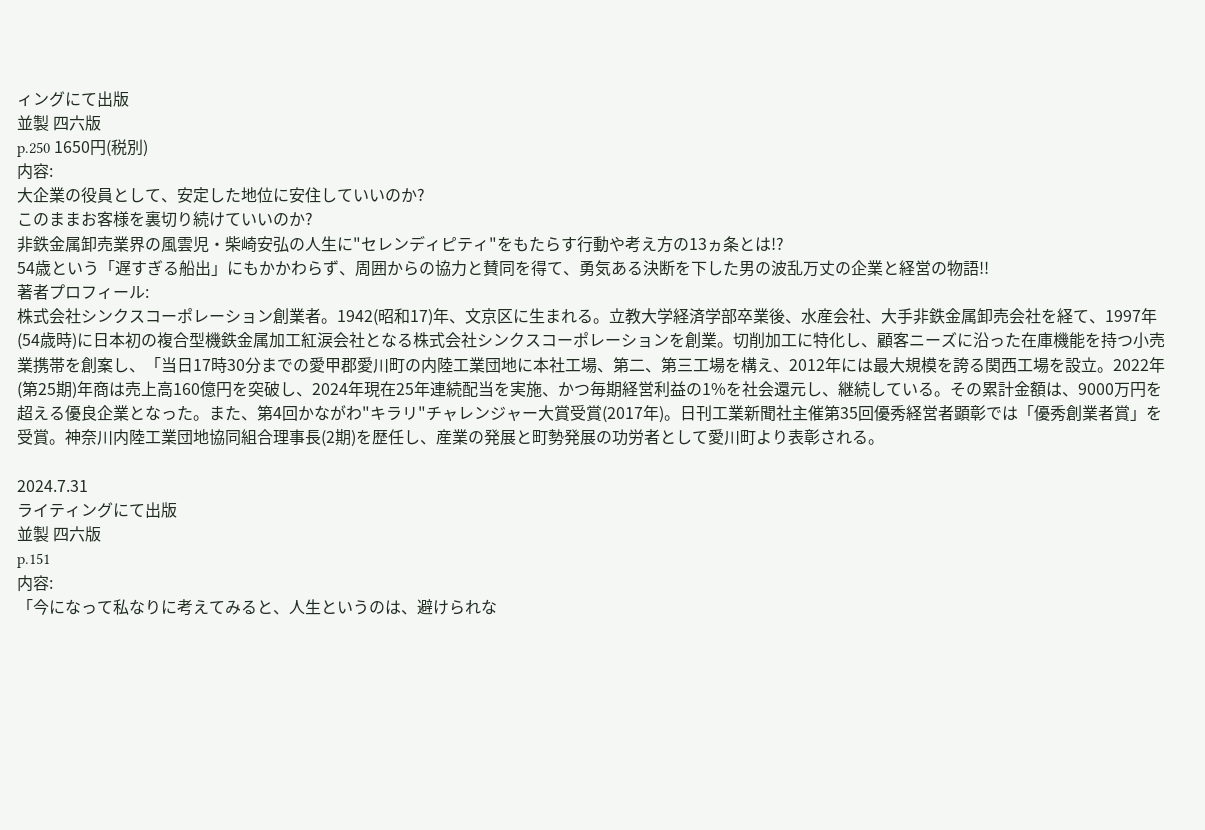ィングにて出版
並製 四六版
p.250 1650円(税別)
内容:
大企業の役員として、安定した地位に安住していいのか?
このままお客様を裏切り続けていいのか?
非鉄金属卸売業界の風雲児・柴崎安弘の人生に"セレンディピティ"をもたらす行動や考え方の13ヵ条とは!?
54歳という「遅すぎる船出」にもかかわらず、周囲からの協力と賛同を得て、勇気ある決断を下した男の波乱万丈の企業と経営の物語!!
著者プロフィール:
株式会社シンクスコーポレーション創業者。1942(昭和17)年、文京区に生まれる。立教大学経済学部卒業後、水産会社、大手非鉄金属卸売会社を経て、1997年(54歳時)に日本初の複合型機鉄金属加工紅涙会社となる株式会社シンクスコーポレーションを創業。切削加工に特化し、顧客ニーズに沿った在庫機能を持つ小売業携帯を創案し、「当日17時30分までの愛甲郡愛川町の内陸工業団地に本社工場、第二、第三工場を構え、2012年には最大規模を誇る関西工場を設立。2022年(第25期)年商は売上高160億円を突破し、2024年現在25年連続配当を実施、かつ毎期経営利益の1%を社会還元し、継続している。その累計金額は、9000万円を超える優良企業となった。また、第4回かながわ"キラリ"チャレンジャー大賞受賞(2017年)。日刊工業新聞社主催第35回優秀経営者顕彰では「優秀創業者賞」を受賞。神奈川内陸工業団地協同組合理事長(2期)を歴任し、産業の発展と町勢発展の功労者として愛川町より表彰される。

2024.7.31
ライティングにて出版
並製 四六版
p.151
内容:
「今になって私なりに考えてみると、人生というのは、避けられな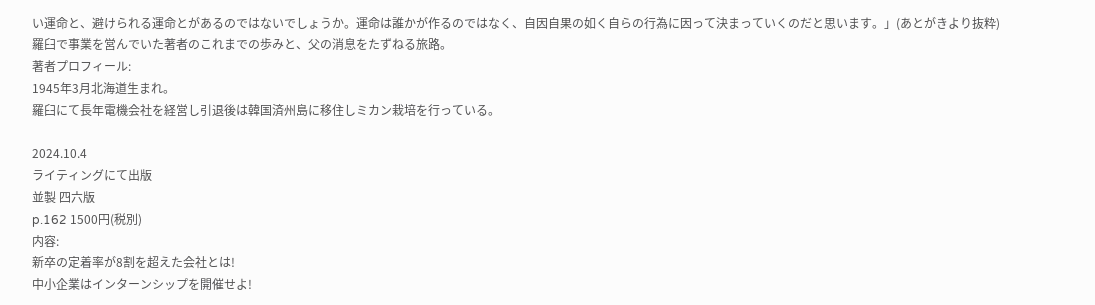い運命と、避けられる運命とがあるのではないでしょうか。運命は誰かが作るのではなく、自因自果の如く自らの行為に因って決まっていくのだと思います。」(あとがきより抜粋)
羅臼で事業を営んでいた著者のこれまでの歩みと、父の消息をたずねる旅路。
著者プロフィール:
1945年3月北海道生まれ。
羅臼にて長年電機会社を経営し引退後は韓国済州島に移住しミカン栽培を行っている。

2024.10.4
ライティングにて出版
並製 四六版
p.162 1500円(税別)
内容:
新卒の定着率が8割を超えた会社とは!
中小企業はインターンシップを開催せよ!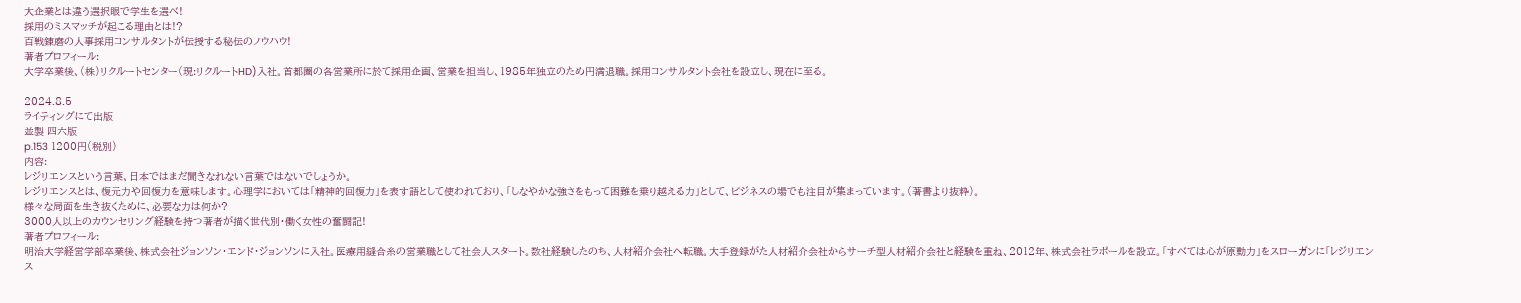大企業とは違う選択眼で学生を選べ!
採用のミスマッチが起こる理由とは!?
百戦錬磨の人事採用コンサルタントが伝授する秘伝のノウハウ!
著者プロフィール:
大学卒業後、(株)リクルートセンター(現:リクルートHD)入社。首都圏の各営業所に於て採用企画、営業を担当し、1985年独立のため円満退職。採用コンサルタント会社を設立し、現在に至る。

2024.8.5
ライティングにて出版
並製 四六版
p.153 1200円(税別)
内容:
レジリエンスという言葉、日本ではまだ聞きなれない言葉ではないでしょうか。
レジリエンスとは、復元力や回復力を意味します。心理学においては「精神的回復力」を表す語として使われており、「しなやかな強さをもって困難を乗り越える力」として、ビジネスの場でも注目が集まっています。(著書より抜粋)。
様々な局面を生き抜くために、必要な力は何か?
3000人以上のカウンセリング経験を持つ著者が描く世代別・働く女性の奮闘記!
著者プロフィール:
明治大学経営学部卒業後、株式会社ジョンソン・エンド・ジョンソンに入社。医療用縫合糸の営業職として社会人スタート。数社経験したのち、人材紹介会社へ転職。大手登録がた人材紹介会社からサーチ型人材紹介会社と経験を重ね、2012年、株式会社ラポールを設立。「すべては心が原動力」をスローガンに「レジリエンス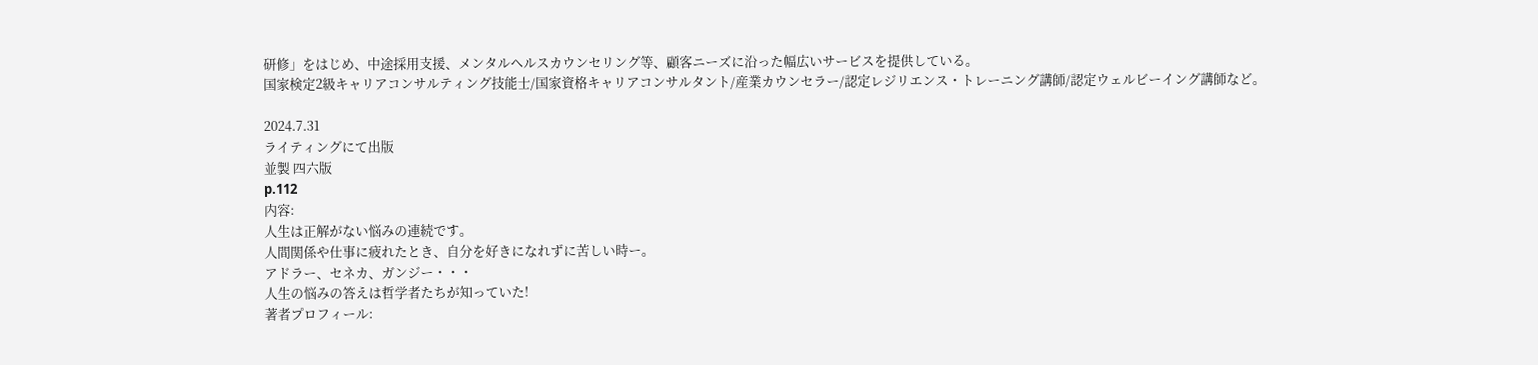研修」をはじめ、中途採用支援、メンタルヘルスカウンセリング等、顧客ニーズに沿った幅広いサービスを提供している。
国家検定2級キャリアコンサルティング技能士/国家資格キャリアコンサルタント/産業カウンセラー/認定レジリエンス・トレーニング講師/認定ウェルビーイング講師など。

2024.7.31
ライティングにて出版
並製 四六版
p.112
内容:
人生は正解がない悩みの連続です。
人間関係や仕事に疲れたとき、自分を好きになれずに苦しい時ー。
アドラー、セネカ、ガンジー・・・
人生の悩みの答えは哲学者たちが知っていた!
著者プロフィール: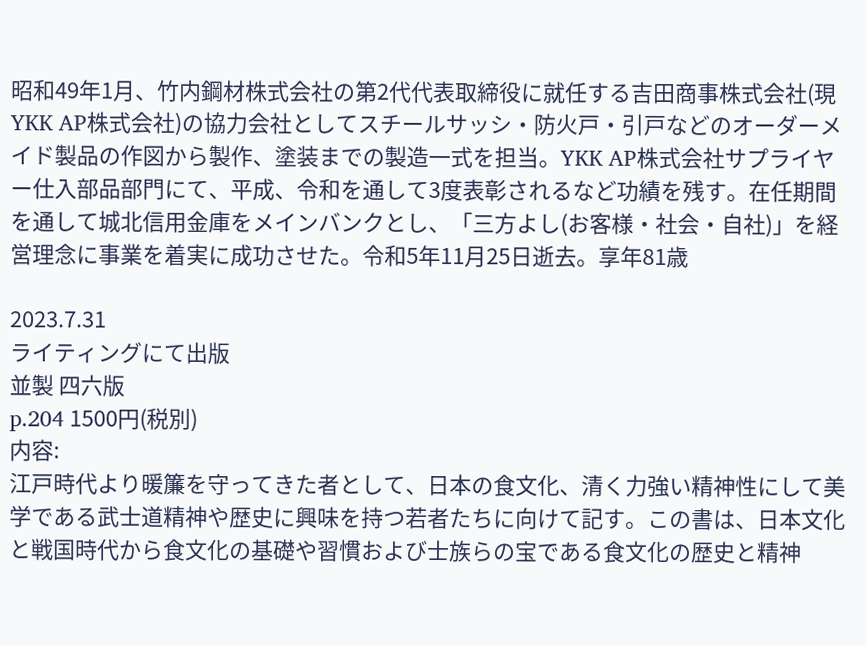昭和49年1月、竹内鋼材株式会社の第2代代表取締役に就任する吉田商事株式会社(現YKK AP株式会社)の協力会社としてスチールサッシ・防火戸・引戸などのオーダーメイド製品の作図から製作、塗装までの製造一式を担当。YKK AP株式会社サプライヤー仕入部品部門にて、平成、令和を通して3度表彰されるなど功績を残す。在任期間を通して城北信用金庫をメインバンクとし、「三方よし(お客様・社会・自社)」を経営理念に事業を着実に成功させた。令和5年11月25日逝去。享年81歳

2023.7.31
ライティングにて出版
並製 四六版
p.204 1500円(税別)
内容:
江戸時代より暖簾を守ってきた者として、日本の食文化、清く力強い精神性にして美学である武士道精神や歴史に興味を持つ若者たちに向けて記す。この書は、日本文化と戦国時代から食文化の基礎や習慣および士族らの宝である食文化の歴史と精神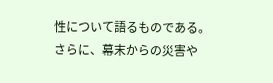性について語るものである。さらに、幕末からの災害や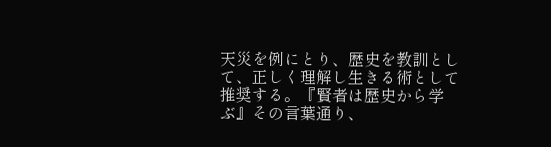天災を例にとり、歴史を教訓として、正しく理解し生きる術として推奨する。『賢者は歴史から学ぶ』その言葉通り、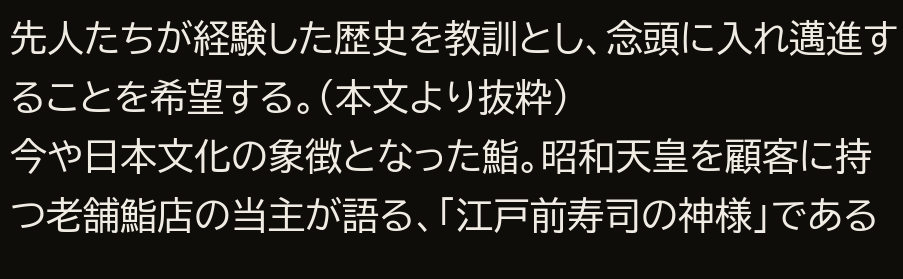先人たちが経験した歴史を教訓とし、念頭に入れ邁進することを希望する。(本文より抜粋)
今や日本文化の象徴となった鮨。昭和天皇を顧客に持つ老舗鮨店の当主が語る、「江戸前寿司の神様」である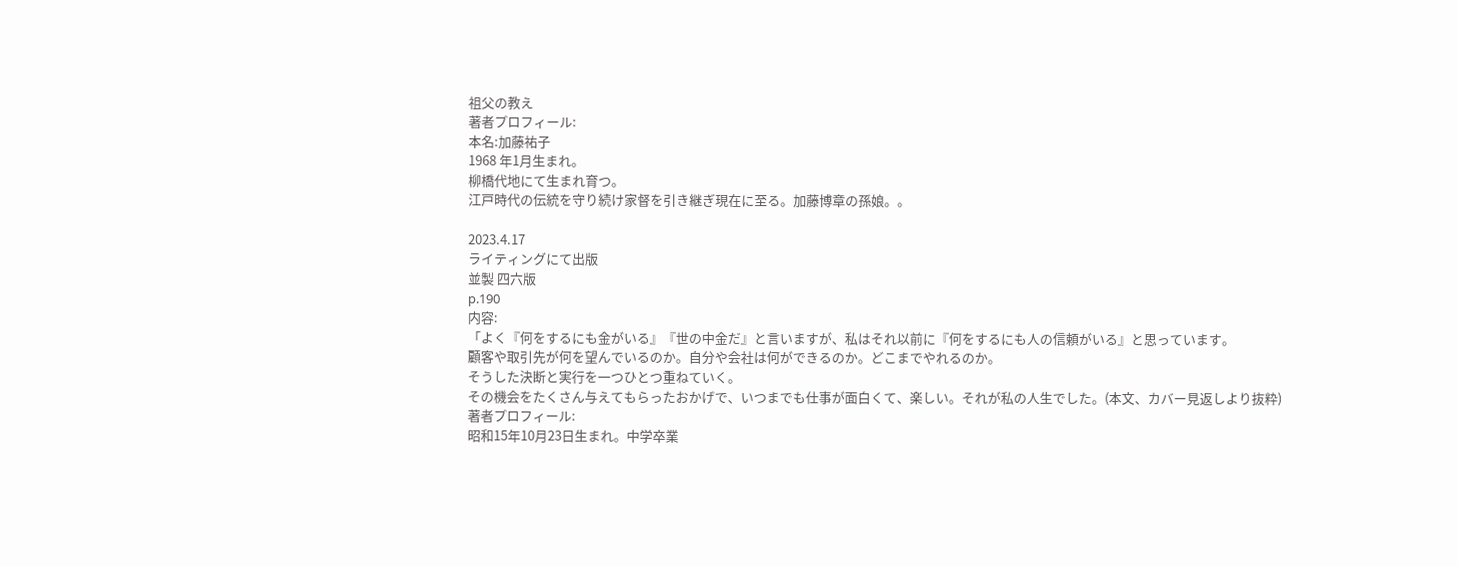祖父の教え
著者プロフィール:
本名:加藤祐子
1968 年1月生まれ。
柳橋代地にて生まれ育つ。
江戸時代の伝統を守り続け家督を引き継ぎ現在に至る。加藤博章の孫娘。。

2023.4.17
ライティングにて出版
並製 四六版
p.190
内容:
「よく『何をするにも金がいる』『世の中金だ』と言いますが、私はそれ以前に『何をするにも人の信頼がいる』と思っています。
顧客や取引先が何を望んでいるのか。自分や会社は何ができるのか。どこまでやれるのか。
そうした決断と実行を一つひとつ重ねていく。
その機会をたくさん与えてもらったおかげで、いつまでも仕事が面白くて、楽しい。それが私の人生でした。(本文、カバー見返しより抜粋)
著者プロフィール:
昭和15年10月23日生まれ。中学卒業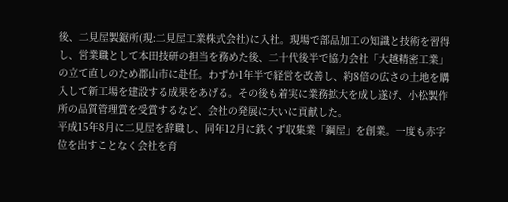後、二見屋製鋸所(現:二見屋工業株式会社)に入社。現場で部品加工の知識と技術を習得し、営業職として本田技研の担当を務めた後、二十代後半で協力会社「大越精密工業」の立て直しのため郡山市に赴任。わずか1年半で経営を改善し、約8倍の広さの土地を購入して新工場を建設する成果をあげる。その後も着実に業務拡大を成し遂げ、小松製作所の品質管理賞を受賞するなど、会社の発展に大いに貢献した。
平成15年8月に二見屋を辞職し、同年12月に鉄くず収集業「鋼屋」を創業。一度も赤字位を出すことなく会社を育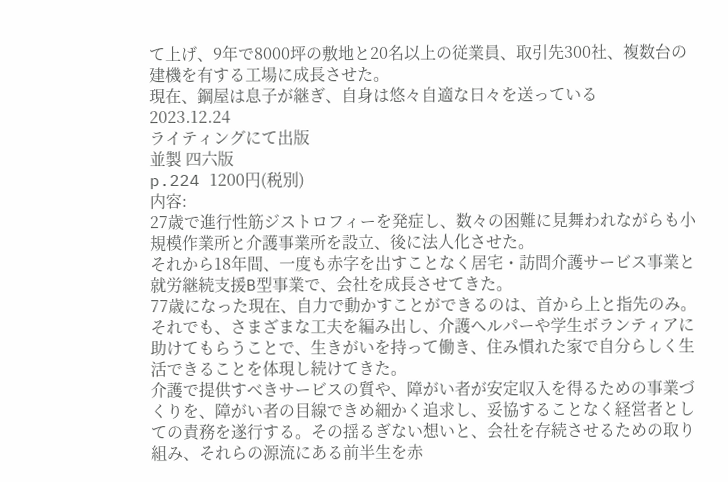て上げ、9年で8000坪の敷地と20名以上の従業員、取引先300社、複数台の建機を有する工場に成長させた。
現在、鋼屋は息子が継ぎ、自身は悠々自適な日々を送っている
2023.12.24
ライティングにて出版
並製 四六版
p.224 1200円(税別)
内容:
27歳で進行性筋ジストロフィーを発症し、数々の困難に見舞われながらも小規模作業所と介護事業所を設立、後に法人化させた。
それから18年間、一度も赤字を出すことなく居宅・訪問介護サービス事業と就労継続支援B型事業で、会社を成長させてきた。
77歳になった現在、自力で動かすことができるのは、首から上と指先のみ。
それでも、さまざまな工夫を編み出し、介護ヘルパーや学生ボランティアに助けてもらうことで、生きがいを持って働き、住み慣れた家で自分らしく生活できることを体現し続けてきた。
介護で提供すべきサービスの質や、障がい者が安定収入を得るための事業づくりを、障がい者の目線できめ細かく追求し、妥協することなく経営者としての責務を遂行する。その揺るぎない想いと、会社を存続させるための取り組み、それらの源流にある前半生を赤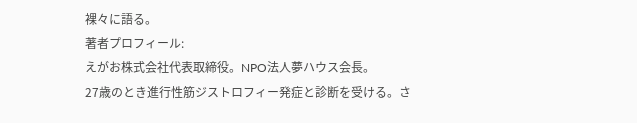裸々に語る。
著者プロフィール:
えがお株式会社代表取締役。NPO法人夢ハウス会長。
27歳のとき進行性筋ジストロフィー発症と診断を受ける。さ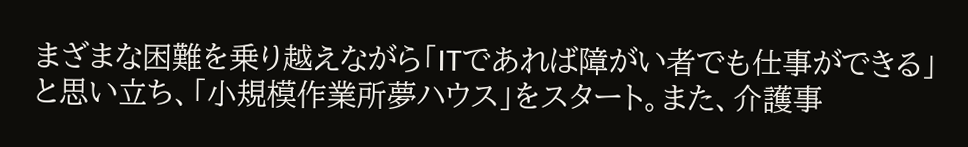まざまな困難を乗り越えながら「ITであれば障がい者でも仕事ができる」と思い立ち、「小規模作業所夢ハウス」をスタート。また、介護事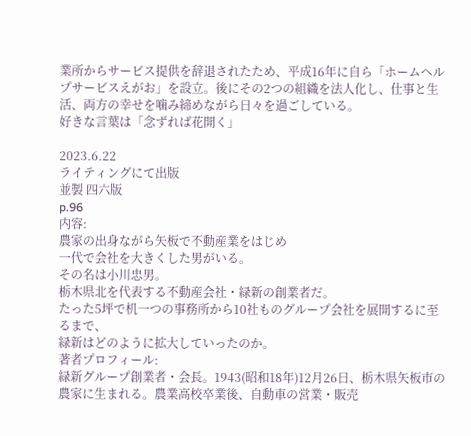業所からサービス提供を辞退されたため、平成16年に自ら「ホームヘルプサービスえがお」を設立。後にその2つの組織を法人化し、仕事と生活、両方の幸せを噛み締めながら日々を過ごしている。
好きな言葉は「念ずれば花開く」

2023.6.22
ライティングにて出版
並製 四六版
p.96
内容:
農家の出身ながら矢板で不動産業をはじめ
一代で会社を大きくした男がいる。
その名は小川忠男。
栃木県北を代表する不動産会社・緑新の創業者だ。
たった5坪で机一つの事務所から10社ものグループ会社を展開するに至るまで、
緑新はどのように拡大していったのか。
著者プロフィール:
緑新グループ創業者・会長。1943(昭和18年)12月26日、栃木県矢板市の農家に生まれる。農業高校卒業後、自動車の営業・販売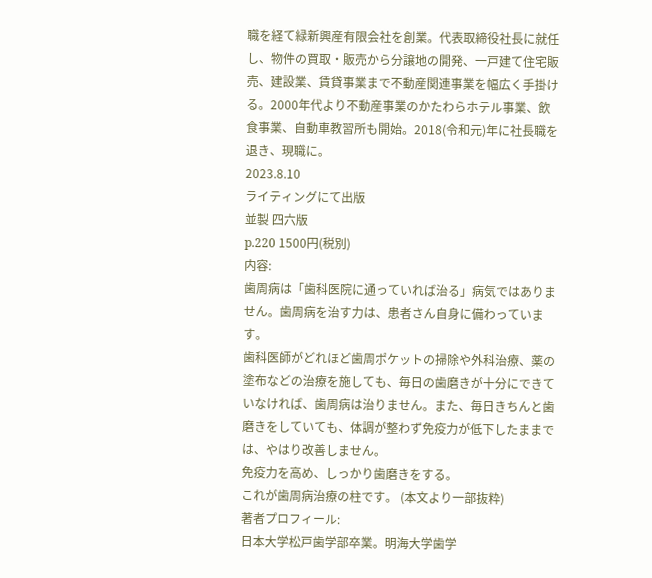職を経て緑新興産有限会社を創業。代表取締役社長に就任し、物件の買取・販売から分譲地の開発、一戸建て住宅販売、建設業、賃貸事業まで不動産関連事業を幅広く手掛ける。2000年代より不動産事業のかたわらホテル事業、飲食事業、自動車教習所も開始。2018(令和元)年に社長職を退き、現職に。
2023.8.10
ライティングにて出版
並製 四六版
p.220 1500円(税別)
内容:
歯周病は「歯科医院に通っていれば治る」病気ではありません。歯周病を治す力は、患者さん自身に備わっています。
歯科医師がどれほど歯周ポケットの掃除や外科治療、薬の塗布などの治療を施しても、毎日の歯磨きが十分にできていなければ、歯周病は治りません。また、毎日きちんと歯磨きをしていても、体調が整わず免疫力が低下したままでは、やはり改善しません。
免疫力を高め、しっかり歯磨きをする。
これが歯周病治療の柱です。 (本文より一部抜粋)
著者プロフィール:
日本大学松戸歯学部卒業。明海大学歯学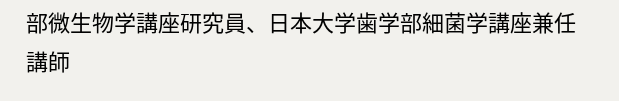部微生物学講座研究員、日本大学歯学部細菌学講座兼任講師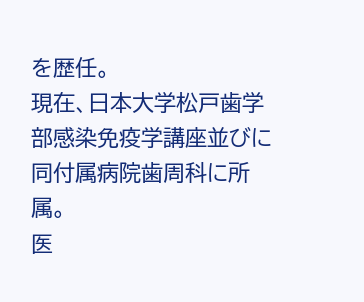を歴任。
現在、日本大学松戸歯学部感染免疫学講座並びに同付属病院歯周科に所属。
医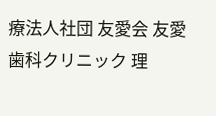療法人社団 友愛会 友愛歯科クリニック 理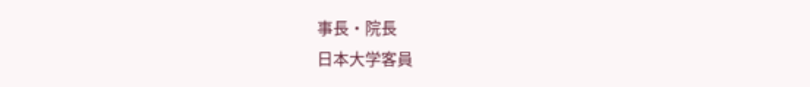事長・院長
日本大学客員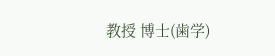教授 博士(歯学)